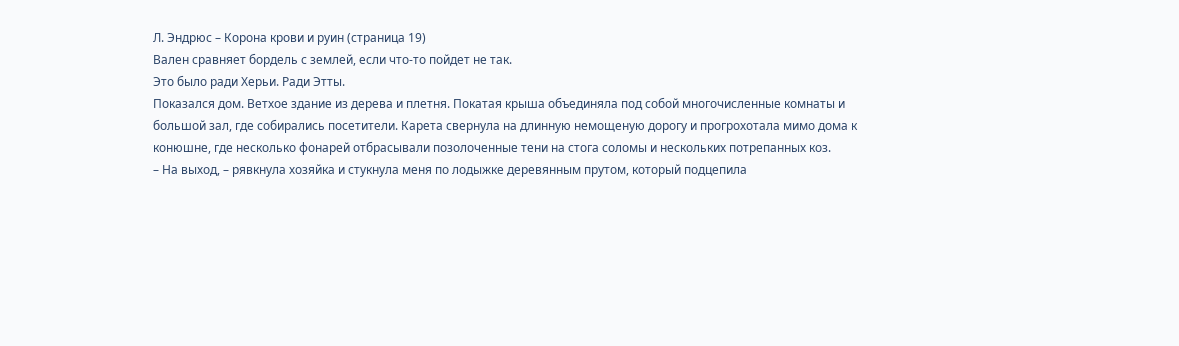Л. Эндрюс – Корона крови и руин (страница 19)
Вален сравняет бордель с землей, если что-то пойдет не так.
Это было ради Херьи. Ради Этты.
Показался дом. Ветхое здание из дерева и плетня. Покатая крыша объединяла под собой многочисленные комнаты и большой зал, где собирались посетители. Карета свернула на длинную немощеную дорогу и прогрохотала мимо дома к конюшне, где несколько фонарей отбрасывали позолоченные тени на стога соломы и нескольких потрепанных коз.
– На выход, – рявкнула хозяйка и стукнула меня по лодыжке деревянным прутом, который подцепила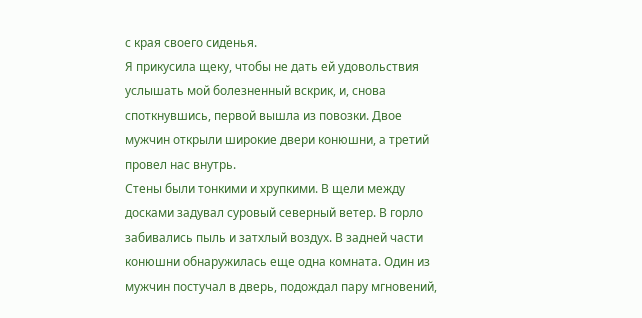с края своего сиденья.
Я прикусила щеку, чтобы не дать ей удовольствия услышать мой болезненный вскрик, и, снова споткнувшись, первой вышла из повозки. Двое мужчин открыли широкие двери конюшни, а третий провел нас внутрь.
Стены были тонкими и хрупкими. В щели между досками задувал суровый северный ветер. В горло забивались пыль и затхлый воздух. В задней части конюшни обнаружилась еще одна комната. Один из мужчин постучал в дверь, подождал пару мгновений,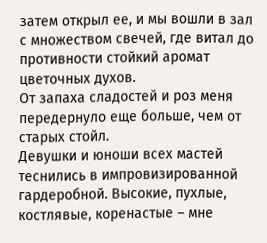затем открыл ее, и мы вошли в зал с множеством свечей, где витал до противности стойкий аромат цветочных духов.
От запаха сладостей и роз меня передернуло еще больше, чем от старых стойл.
Девушки и юноши всех мастей теснились в импровизированной гардеробной. Высокие, пухлые, костлявые, коренастые – мне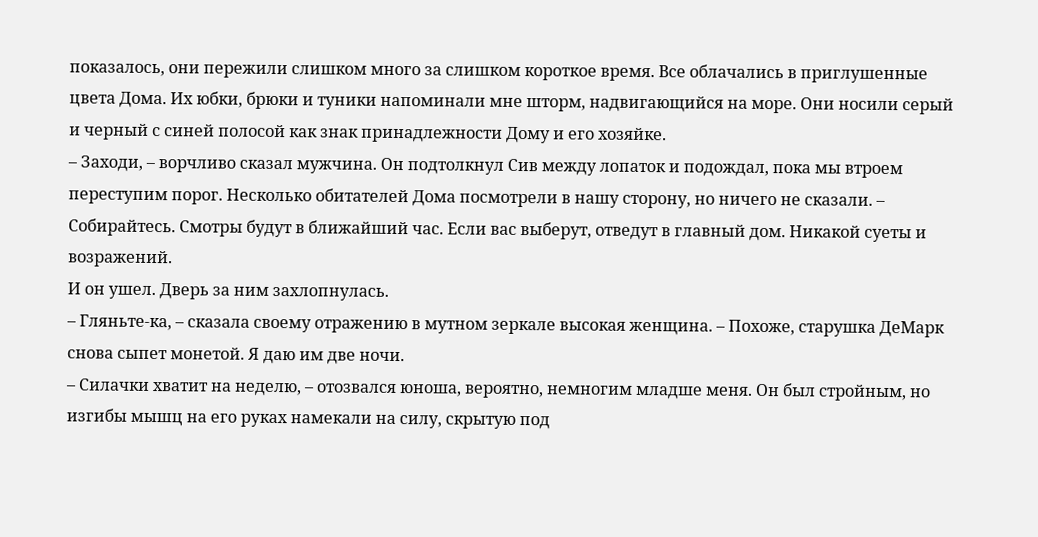показалось, они пережили слишком много за слишком короткое время. Все облачались в приглушенные цвета Дома. Их юбки, брюки и туники напоминали мне шторм, надвигающийся на море. Они носили серый и черный с синей полосой как знак принадлежности Дому и его хозяйке.
– Заходи, – ворчливо сказал мужчина. Он подтолкнул Сив между лопаток и подождал, пока мы втроем переступим порог. Несколько обитателей Дома посмотрели в нашу сторону, но ничего не сказали. – Собирайтесь. Смотры будут в ближайший час. Если вас выберут, отведут в главный дом. Никакой суеты и возражений.
И он ушел. Дверь за ним захлопнулась.
– Гляньте-ка, – сказала своему отражению в мутном зеркале высокая женщина. – Похоже, старушка ДеМарк снова сыпет монетой. Я даю им две ночи.
– Силачки хватит на неделю, – отозвался юноша, вероятно, немногим младше меня. Он был стройным, но изгибы мышц на его руках намекали на силу, скрытую под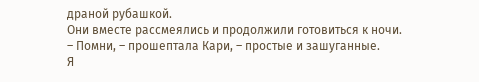драной рубашкой.
Они вместе рассмеялись и продолжили готовиться к ночи.
– Помни, – прошептала Кари, – простые и зашуганные.
Я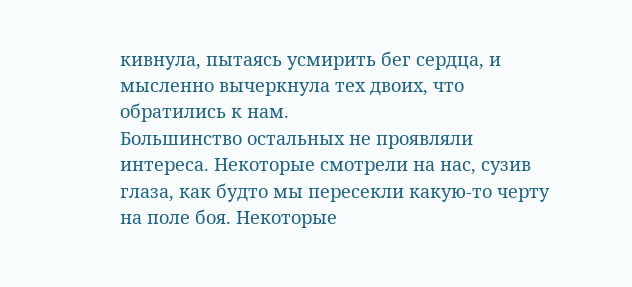кивнула, пытаясь усмирить бег сердца, и мысленно вычеркнула тех двоих, что обратились к нам.
Большинство остальных не проявляли интереса. Некоторые смотрели на нас, сузив глаза, как будто мы пересекли какую-то черту на поле боя. Некоторые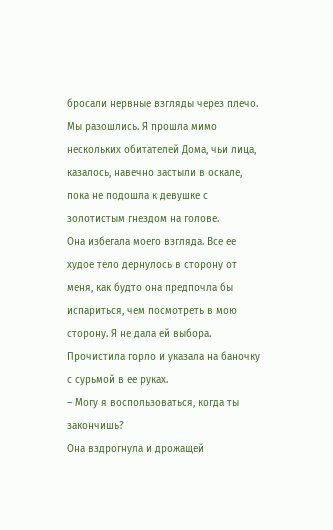бросали нервные взгляды через плечо.
Мы разошлись. Я прошла мимо нескольких обитателей Дома, чьи лица, казалось, навечно застыли в оскале, пока не подошла к девушке с золотистым гнездом на голове.
Она избегала моего взгляда. Все ее худое тело дернулось в сторону от меня, как будто она предпочла бы испариться, чем посмотреть в мою сторону. Я не дала ей выбора. Прочистила горло и указала на баночку с сурьмой в ее руках.
– Могу я воспользоваться, когда ты закончишь?
Она вздрогнула и дрожащей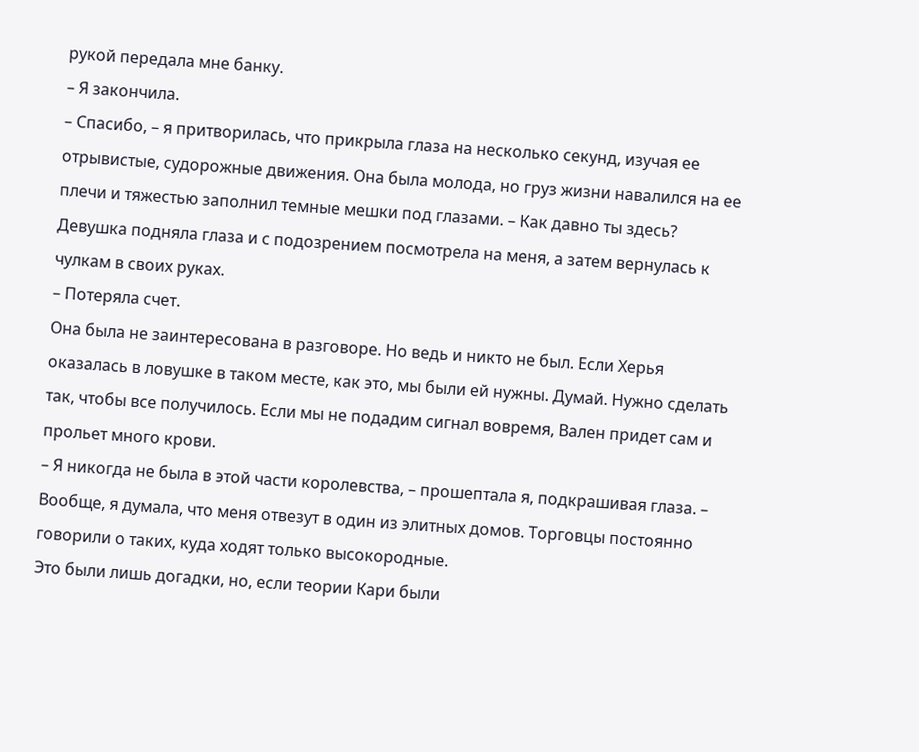рукой передала мне банку.
– Я закончила.
– Спасибо, – я притворилась, что прикрыла глаза на несколько секунд, изучая ее отрывистые, судорожные движения. Она была молода, но груз жизни навалился на ее плечи и тяжестью заполнил темные мешки под глазами. – Как давно ты здесь?
Девушка подняла глаза и с подозрением посмотрела на меня, а затем вернулась к чулкам в своих руках.
– Потеряла счет.
Она была не заинтересована в разговоре. Но ведь и никто не был. Если Херья оказалась в ловушке в таком месте, как это, мы были ей нужны. Думай. Нужно сделать так, чтобы все получилось. Если мы не подадим сигнал вовремя, Вален придет сам и прольет много крови.
– Я никогда не была в этой части королевства, – прошептала я, подкрашивая глаза. – Вообще, я думала, что меня отвезут в один из элитных домов. Торговцы постоянно говорили о таких, куда ходят только высокородные.
Это были лишь догадки, но, если теории Кари были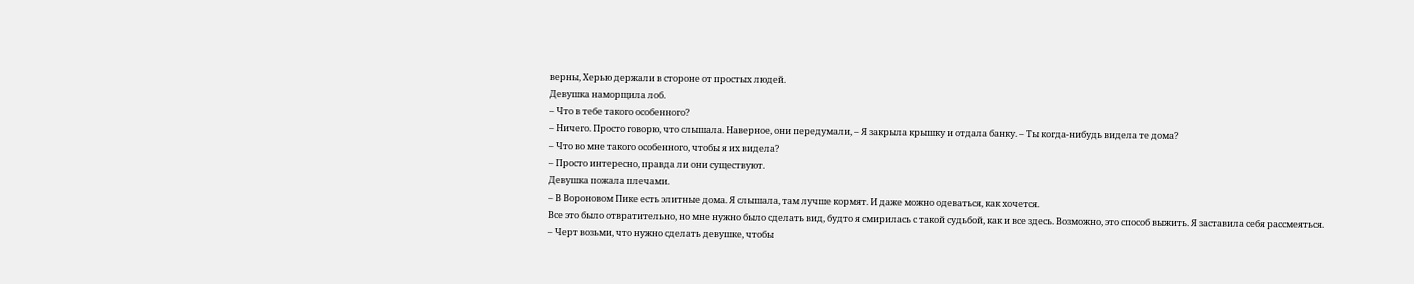верны, Херью держали в стороне от простых людей.
Девушка наморщила лоб.
– Что в тебе такого особенного?
– Ничего. Просто говорю, что слышала. Наверное, они передумали, – Я закрыла крышку и отдала банку. – Ты когда-нибудь видела те дома?
– Что во мне такого особенного, чтобы я их видела?
– Просто интересно, правда ли они существуют.
Девушка пожала плечами.
– В Вороновом Пике есть элитные дома. Я слышала, там лучше кормят. И даже можно одеваться, как хочется.
Все это было отвратительно, но мне нужно было сделать вид, будто я смирилась с такой судьбой, как и все здесь. Возможно, это способ выжить. Я заставила себя рассмеяться.
– Черт возьми, что нужно сделать девушке, чтобы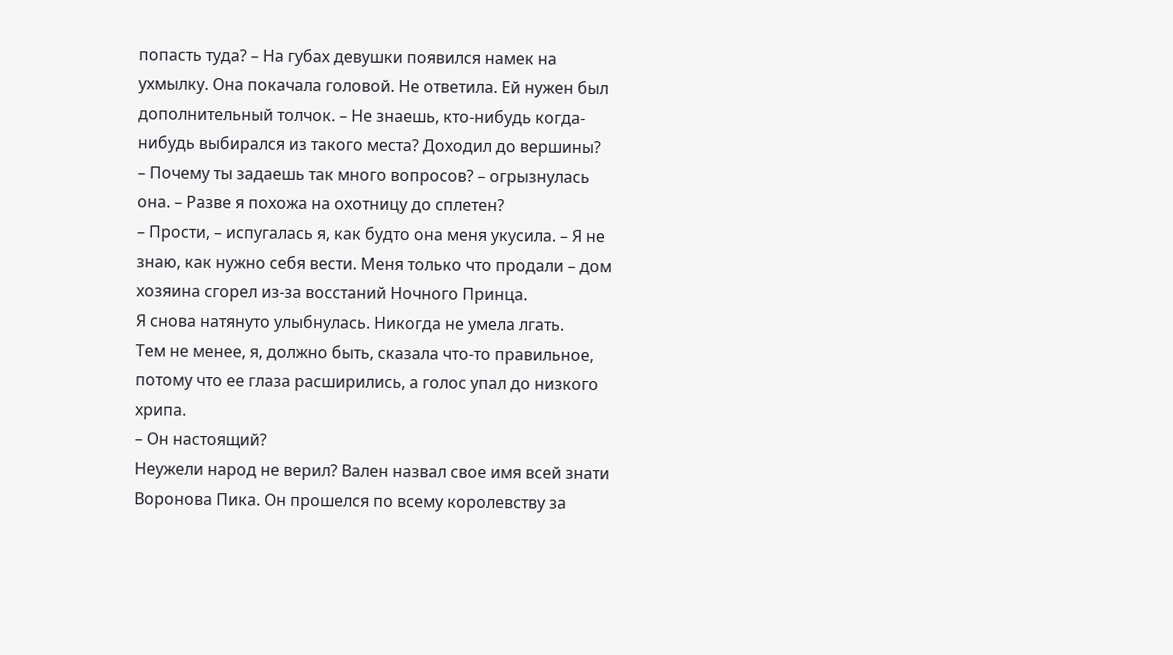попасть туда? – На губах девушки появился намек на ухмылку. Она покачала головой. Не ответила. Ей нужен был дополнительный толчок. – Не знаешь, кто-нибудь когда-нибудь выбирался из такого места? Доходил до вершины?
– Почему ты задаешь так много вопросов? – огрызнулась она. – Разве я похожа на охотницу до сплетен?
– Прости, – испугалась я, как будто она меня укусила. – Я не знаю, как нужно себя вести. Меня только что продали – дом хозяина сгорел из-за восстаний Ночного Принца.
Я снова натянуто улыбнулась. Никогда не умела лгать.
Тем не менее, я, должно быть, сказала что-то правильное, потому что ее глаза расширились, а голос упал до низкого хрипа.
– Он настоящий?
Неужели народ не верил? Вален назвал свое имя всей знати Воронова Пика. Он прошелся по всему королевству за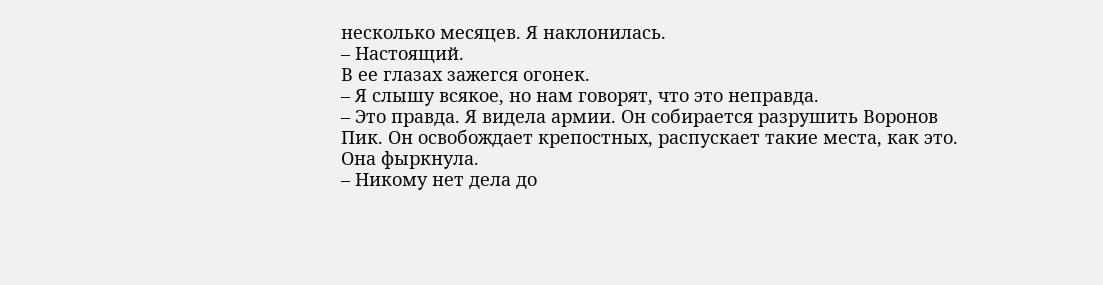несколько месяцев. Я наклонилась.
– Настоящий.
В ее глазах зажегся огонек.
– Я слышу всякое, но нам говорят, что это неправда.
– Это правда. Я видела армии. Он собирается разрушить Воронов Пик. Он освобождает крепостных, распускает такие места, как это.
Она фыркнула.
– Никому нет дела до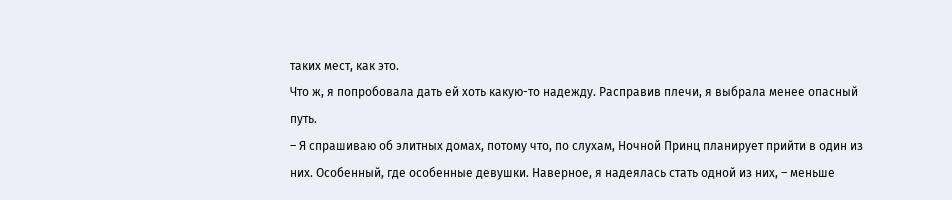таких мест, как это.
Что ж, я попробовала дать ей хоть какую-то надежду. Расправив плечи, я выбрала менее опасный путь.
– Я спрашиваю об элитных домах, потому что, по слухам, Ночной Принц планирует прийти в один из них. Особенный, где особенные девушки. Наверное, я надеялась стать одной из них, – меньше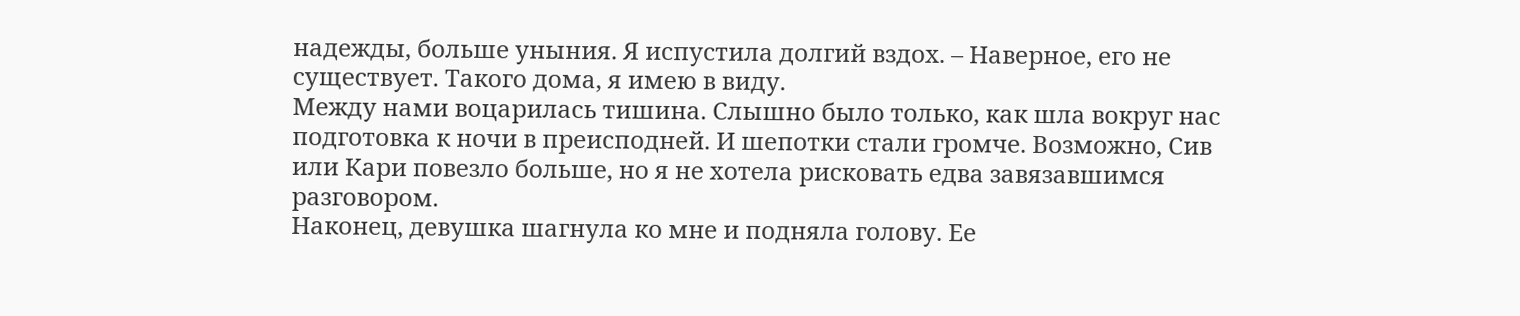надежды, больше уныния. Я испустила долгий вздох. – Наверное, его не существует. Такого дома, я имею в виду.
Между нами воцарилась тишина. Слышно было только, как шла вокруг нас подготовка к ночи в преисподней. И шепотки стали громче. Возможно, Сив или Кари повезло больше, но я не хотела рисковать едва завязавшимся разговором.
Наконец, девушка шагнула ко мне и подняла голову. Ее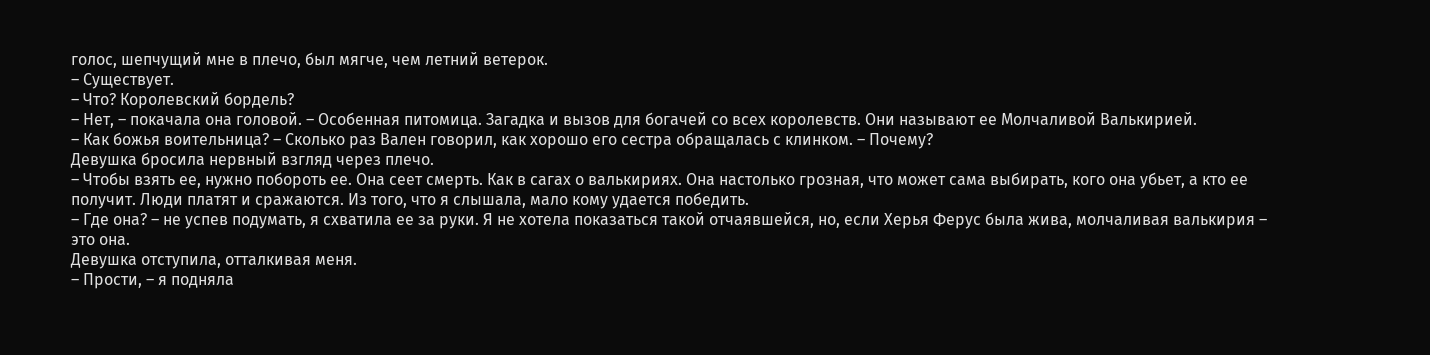голос, шепчущий мне в плечо, был мягче, чем летний ветерок.
– Существует.
– Что? Королевский бордель?
– Нет, – покачала она головой. – Особенная питомица. Загадка и вызов для богачей со всех королевств. Они называют ее Молчаливой Валькирией.
– Как божья воительница? – Сколько раз Вален говорил, как хорошо его сестра обращалась с клинком. – Почему?
Девушка бросила нервный взгляд через плечо.
– Чтобы взять ее, нужно побороть ее. Она сеет смерть. Как в сагах о валькириях. Она настолько грозная, что может сама выбирать, кого она убьет, а кто ее получит. Люди платят и сражаются. Из того, что я слышала, мало кому удается победить.
– Где она? – не успев подумать, я схватила ее за руки. Я не хотела показаться такой отчаявшейся, но, если Херья Ферус была жива, молчаливая валькирия – это она.
Девушка отступила, отталкивая меня.
– Прости, – я подняла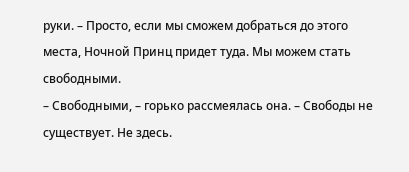руки. – Просто, если мы сможем добраться до этого места, Ночной Принц придет туда. Мы можем стать свободными.
– Свободными, – горько рассмеялась она. – Свободы не существует. Не здесь.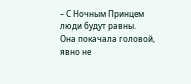– С Ночным Принцем люди будут равны.
Она покачала головой, явно не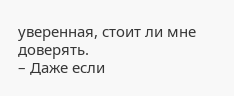уверенная, стоит ли мне доверять.
– Даже если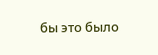бы это было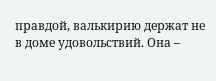правдой, валькирию держат не в доме удовольствий. Она –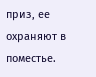приз, ее охраняют в поместье.